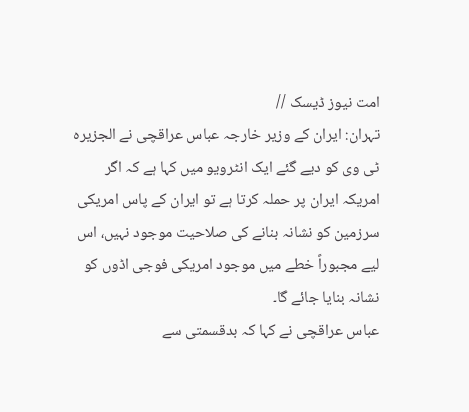امت نیوز ڈیسک //
تہران: ایران کے وزیر خارجہ عباس عراقچی نے الجزیرہ ٹی وی کو دیے گئے ایک انٹرویو میں کہا ہے کہ اگر امریکہ ایران پر حملہ کرتا ہے تو ایران کے پاس امریکی سرزمین کو نشانہ بنانے کی صلاحیت موجود نہیں، اس لیے مجبوراً خطے میں موجود امریکی فوجی اڈوں کو نشانہ بنایا جائے گا۔
عباس عراقچی نے کہا کہ بدقسمتی سے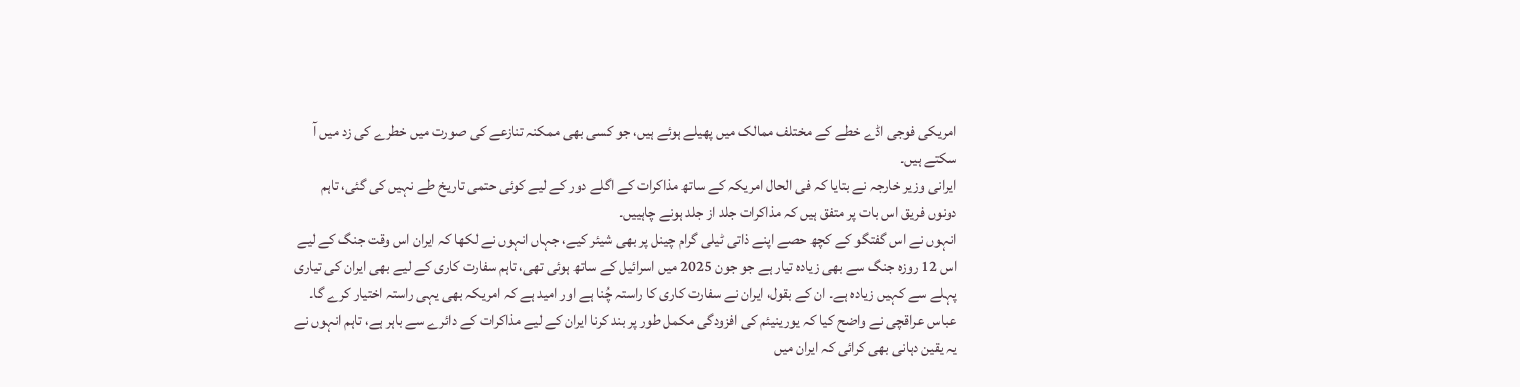امریکی فوجی اڈے خطے کے مختلف ممالک میں پھیلے ہوئے ہیں، جو کسی بھی ممکنہ تنازعے کی صورت میں خطرے کی زد میں آ سکتے ہیں۔
ایرانی وزیر خارجہ نے بتایا کہ فی الحال امریکہ کے ساتھ مذاکرات کے اگلے دور کے لیے کوئی حتمی تاریخ طے نہیں کی گئی، تاہم دونوں فریق اس بات پر متفق ہیں کہ مذاکرات جلد از جلد ہونے چاہییں۔
انہوں نے اس گفتگو کے کچھ حصے اپنے ذاتی ٹیلی گرام چینل پر بھی شیئر کیے، جہاں انہوں نے لکھا کہ ایران اس وقت جنگ کے لیے اس 12 روزہ جنگ سے بھی زیادہ تیار ہے جو جون 2025 میں اسرائیل کے ساتھ ہوئی تھی، تاہم سفارت کاری کے لیے بھی ایران کی تیاری پہلے سے کہیں زیادہ ہے۔ ان کے بقول، ایران نے سفارت کاری کا راستہ چُنا ہے اور امید ہے کہ امریکہ بھی یہی راستہ اختیار کرے گا۔
عباس عراقچی نے واضح کیا کہ یورینیئم کی افزودگی مکمل طور پر بند کرنا ایران کے لیے مذاکرات کے دائرے سے باہر ہے، تاہم انہوں نے یہ یقین دہانی بھی کرائی کہ ایران میں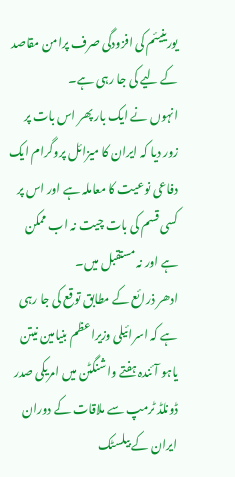یورینیئم کی افزودگی صرف پرامن مقاصد کے لیے کی جا رہی ہے۔
انہوں نے ایک بار پھر اس بات پر زور دیا کہ ایران کا میزائل پروگرام ایک دفاعی نوعیت کا معاملہ ہے اور اس پر کسی قسم کی بات چیت نہ اب ممکن ہے اور نہ مستقبل میں۔
ادھر ذرائع کے مطابق توقع کی جا رہی ہے کہ اسرائیلی وزیراعظم بنیامین نیتن یاہو آئندہ ہفتے واشنگٹن میں امریکی صدر ڈونلڈ ٹرمپ سے ملاقات کے دوران ایران کے بیلسٹک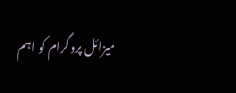میزائل پروگرام کو اہم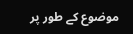موضوع کے طور پر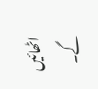اٹھائیں گے۔